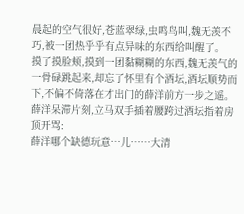晨起的空气很好,苍蓝翠绿,虫鸣鸟叫,魏无羡不巧,被一团热乎乎有点异味的东西给叫醒了。
摸了摸脸颊,摸到一团黏糊糊的东西,魏无羡气的一骨碌跳起来,却忘了怀里有个酒坛,酒坛顺势而下,不偏不倚落在才出门的薛洋前方一步之遥。
薛洋呆滞片刻,立马双手插着腰跨过酒坛指着房顶开骂:
薛洋哪个缺德玩意…儿……大清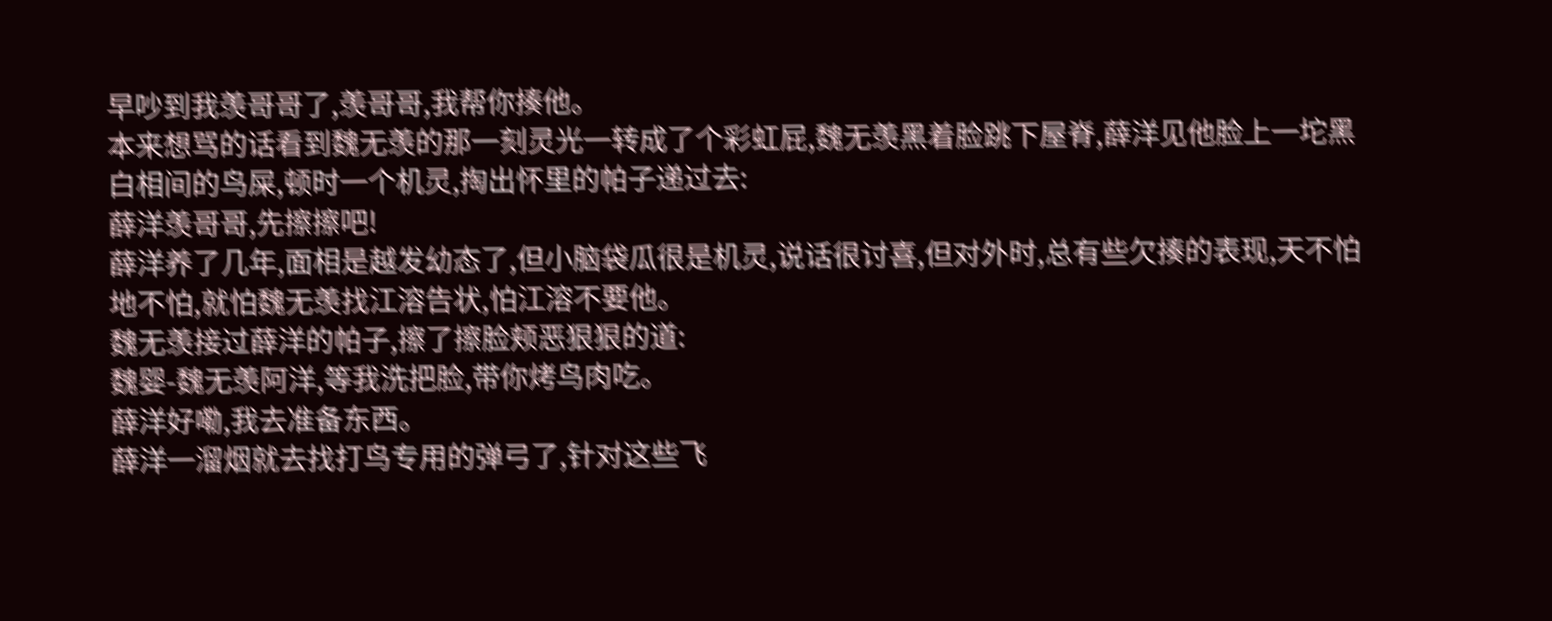早吵到我羡哥哥了,羡哥哥,我帮你揍他。
本来想骂的话看到魏无羡的那一刻灵光一转成了个彩虹屁,魏无羡黑着脸跳下屋脊,薛洋见他脸上一坨黑白相间的鸟屎,顿时一个机灵,掏出怀里的帕子递过去:
薛洋羡哥哥,先擦擦吧!
薛洋养了几年,面相是越发幼态了,但小脑袋瓜很是机灵,说话很讨喜,但对外时,总有些欠揍的表现,天不怕地不怕,就怕魏无羡找江溶告状,怕江溶不要他。
魏无羡接过薛洋的帕子,擦了擦脸颊恶狠狠的道:
魏婴-魏无羡阿洋,等我洗把脸,带你烤鸟肉吃。
薛洋好嘞,我去准备东西。
薛洋一溜烟就去找打鸟专用的弹弓了,针对这些飞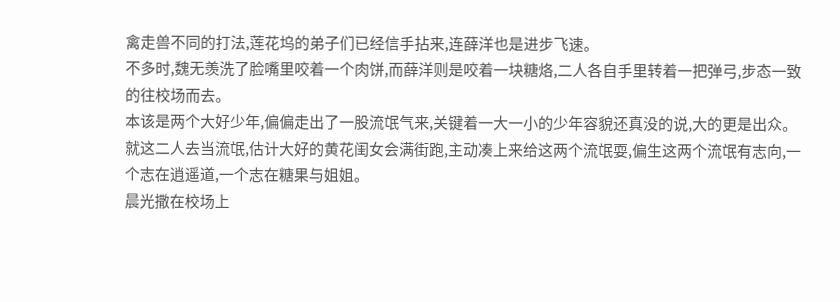禽走兽不同的打法,莲花坞的弟子们已经信手拈来,连薛洋也是进步飞速。
不多时,魏无羡洗了脸嘴里咬着一个肉饼,而薛洋则是咬着一块糖烙,二人各自手里转着一把弹弓,步态一致的往校场而去。
本该是两个大好少年,偏偏走出了一股流氓气来,关键着一大一小的少年容貌还真没的说,大的更是出众。
就这二人去当流氓,估计大好的黄花闺女会满街跑,主动凑上来给这两个流氓耍,偏生这两个流氓有志向,一个志在逍遥道,一个志在糖果与姐姐。
晨光撒在校场上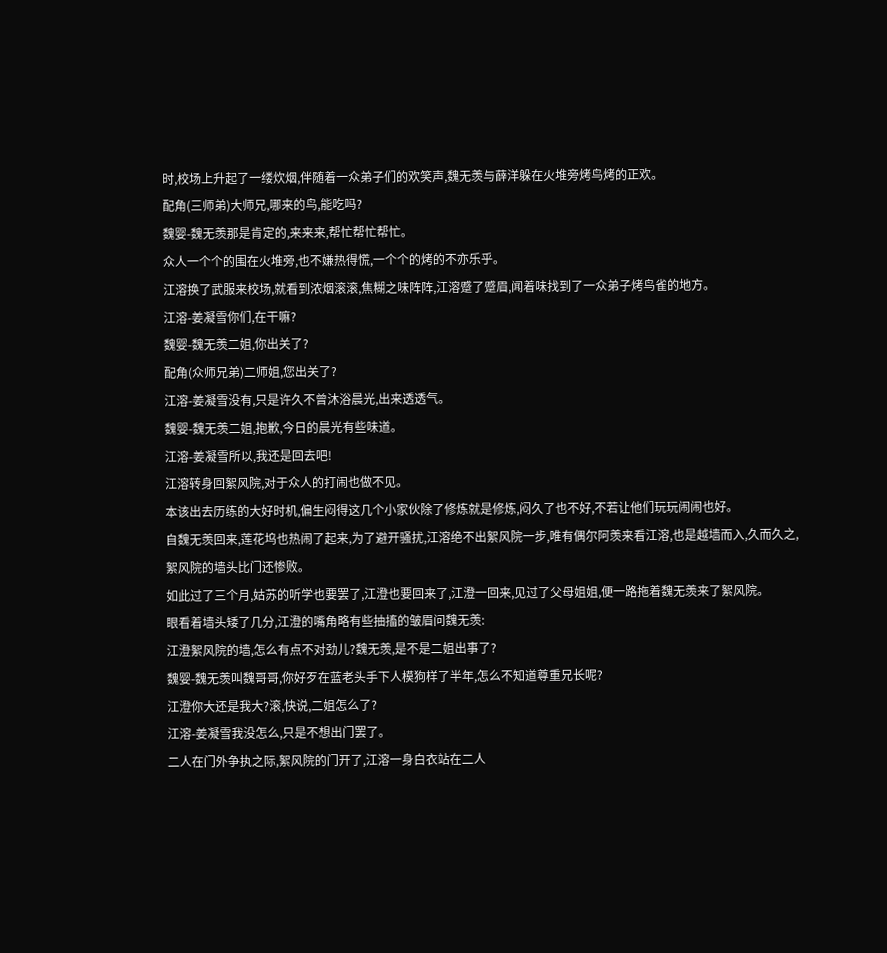时,校场上升起了一缕炊烟,伴随着一众弟子们的欢笑声,魏无羡与薛洋躲在火堆旁烤鸟烤的正欢。
配角(三师弟)大师兄,哪来的鸟,能吃吗?
魏婴-魏无羡那是肯定的,来来来,帮忙帮忙帮忙。
众人一个个的围在火堆旁,也不嫌热得慌,一个个的烤的不亦乐乎。
江溶换了武服来校场,就看到浓烟滚滚,焦糊之味阵阵,江溶蹙了蹙眉,闻着味找到了一众弟子烤鸟雀的地方。
江溶-姜凝雪你们,在干嘛?
魏婴-魏无羡二姐,你出关了?
配角(众师兄弟)二师姐,您出关了?
江溶-姜凝雪没有,只是许久不曾沐浴晨光,出来透透气。
魏婴-魏无羡二姐,抱歉,今日的晨光有些味道。
江溶-姜凝雪所以,我还是回去吧!
江溶转身回絮风院,对于众人的打闹也做不见。
本该出去历练的大好时机,偏生闷得这几个小家伙除了修炼就是修炼,闷久了也不好,不若让他们玩玩闹闹也好。
自魏无羡回来,莲花坞也热闹了起来,为了避开骚扰,江溶绝不出絮风院一步,唯有偶尔阿羡来看江溶,也是越墙而入,久而久之,絮风院的墙头比门还惨败。
如此过了三个月,姑苏的听学也要罢了,江澄也要回来了,江澄一回来,见过了父母姐姐,便一路拖着魏无羡来了絮风院。
眼看着墙头矮了几分,江澄的嘴角略有些抽搐的皱眉问魏无羡:
江澄絮风院的墙,怎么有点不对劲儿?魏无羡,是不是二姐出事了?
魏婴-魏无羡叫魏哥哥,你好歹在蓝老头手下人模狗样了半年,怎么不知道尊重兄长呢?
江澄你大还是我大?滚,快说,二姐怎么了?
江溶-姜凝雪我没怎么,只是不想出门罢了。
二人在门外争执之际,絮风院的门开了,江溶一身白衣站在二人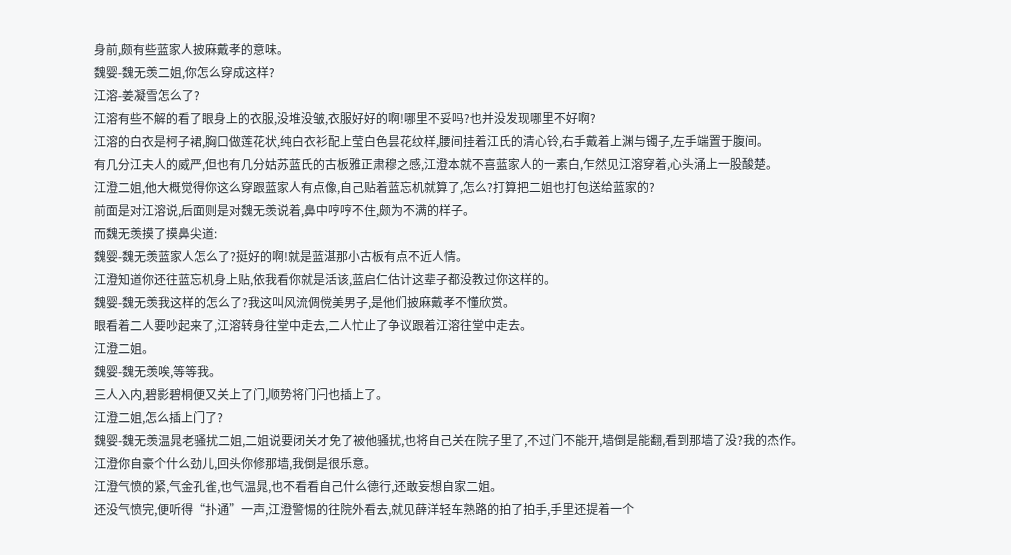身前,颇有些蓝家人披麻戴孝的意味。
魏婴-魏无羡二姐,你怎么穿成这样?
江溶-姜凝雪怎么了?
江溶有些不解的看了眼身上的衣服,没堆没皱,衣服好好的啊!哪里不妥吗?也并没发现哪里不好啊?
江溶的白衣是柯子裙,胸口做莲花状,纯白衣衫配上莹白色昙花纹样,腰间挂着江氏的清心铃,右手戴着上渊与镯子,左手端置于腹间。
有几分江夫人的威严,但也有几分姑苏蓝氏的古板雅正肃穆之感,江澄本就不喜蓝家人的一素白,乍然见江溶穿着,心头涌上一股酸楚。
江澄二姐,他大概觉得你这么穿跟蓝家人有点像,自己贴着蓝忘机就算了,怎么?打算把二姐也打包送给蓝家的?
前面是对江溶说,后面则是对魏无羡说着,鼻中哼哼不住,颇为不满的样子。
而魏无羡摸了摸鼻尖道:
魏婴-魏无羡蓝家人怎么了?挺好的啊!就是蓝湛那小古板有点不近人情。
江澄知道你还往蓝忘机身上贴,依我看你就是活该,蓝启仁估计这辈子都没教过你这样的。
魏婴-魏无羡我这样的怎么了?我这叫风流倜傥美男子,是他们披麻戴孝不懂欣赏。
眼看着二人要吵起来了,江溶转身往堂中走去,二人忙止了争议跟着江溶往堂中走去。
江澄二姐。
魏婴-魏无羡唉,等等我。
三人入内,碧影碧桐便又关上了门,顺势将门闩也插上了。
江澄二姐,怎么插上门了?
魏婴-魏无羡温晁老骚扰二姐,二姐说要闭关才免了被他骚扰,也将自己关在院子里了,不过门不能开,墙倒是能翻,看到那墙了没?我的杰作。
江澄你自豪个什么劲儿,回头你修那墙,我倒是很乐意。
江澄气愤的紧,气金孔雀,也气温晁,也不看看自己什么德行,还敢妄想自家二姐。
还没气愤完,便听得“扑通”一声,江澄警惕的往院外看去,就见薛洋轻车熟路的拍了拍手,手里还提着一个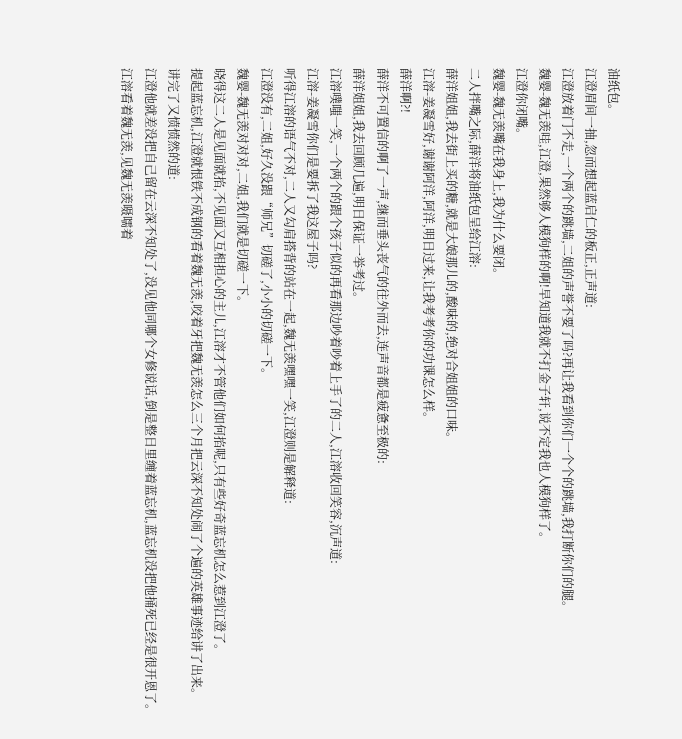油纸包。
江澄眉间一抽,忽而想起蓝启仁的板正,正声道:
江澄放着门不走,一个两个的跳墙,二姐的声誉不要了吗?再让我看到你们一个个的跳墙,我打断你们的腿。
魏婴-魏无羡哇,江澄,果然够人模狗样的啊!早知道我就不打金子轩,说不定我也人模狗样了。
江澄你闭嘴。
魏婴-魏无羡嘴在我身上,我为什么要闭。
二人拌嘴之际,薛洋将油纸包呈给江溶:
薛洋姐姐,我去街上买的糖,就是大娘那儿的,酸味的,绝对合姐姐的口味。
江溶-姜凝雪好,谢谢阿洋,阿洋,明日过来,让我考考你的功课怎么样。
薛洋啊?!
薛洋不可置信的啊了一声,继而垂头丧气的往外而去,连声音都是疲惫至极的:
薛洋姐姐,我去回顾几遍,明日保证一举考过。
江溶噗嗤一笑,一个两个的跟个孩子似的再看那边吵着吵着上手了的二人,江溶收回笑容,沉声道:
江溶-姜凝雪你们是要拆了我这屋子吗?
听得江溶的语气不对,二人又勾肩搭背的站在一起,魏无羡嘿嘿一笑,江澄则是解释道:
江澄没有,二姐,好久没跟“师兄”切磋了,小小的切磋一下。
魏婴-魏无羡对对对,二姐,我们就是切磋一下。
晓得这二人是见面就掐,不见面又互相担心的主儿,江溶才不管他们如何掐呢,只有些好奇蓝忘机怎么惹到江澄了。
提起蓝忘机,江澄就恨铁不成钢的看着魏无羡,咬着牙把魏无羡怎么三个月把云深不知处闹了个遍的英雄事迹给讲了出来。
讲完了又愤愤然的道:
江澄他就差没把自己留在云深不知处了,没见他同哪个女修说话,倒是整日里缠着蓝忘机,蓝忘机没把他捅死已经是很开恩了。
江溶看着魏无羡,见魏无羡嗫嚅着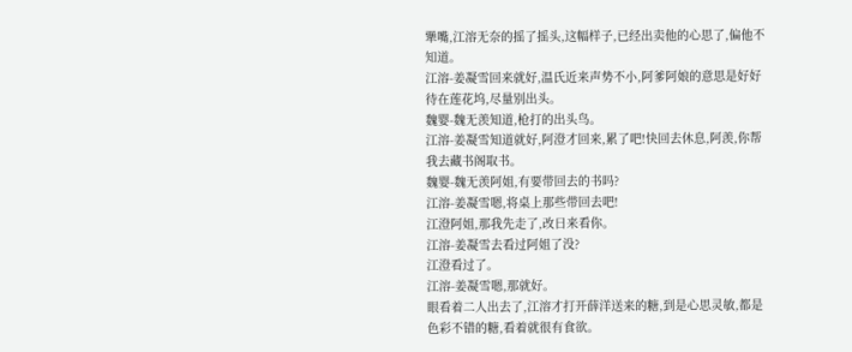犟嘴,江溶无奈的摇了摇头,这幅样子,已经出卖他的心思了,偏他不知道。
江溶-姜凝雪回来就好,温氏近来声势不小,阿爹阿娘的意思是好好待在莲花坞,尽量别出头。
魏婴-魏无羡知道,枪打的出头鸟。
江溶-姜凝雪知道就好,阿澄才回来,累了吧!快回去休息,阿羡,你帮我去藏书阁取书。
魏婴-魏无羡阿姐,有要带回去的书吗?
江溶-姜凝雪嗯,将桌上那些带回去吧!
江澄阿姐,那我先走了,改日来看你。
江溶-姜凝雪去看过阿姐了没?
江澄看过了。
江溶-姜凝雪嗯,那就好。
眼看着二人出去了,江溶才打开薛洋送来的糖,到是心思灵敏,都是色彩不错的糖,看着就很有食欲。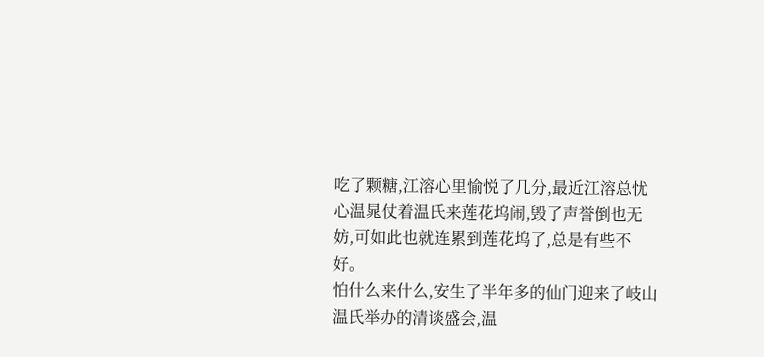吃了颗糖,江溶心里愉悦了几分,最近江溶总忧心温晁仗着温氏来莲花坞闹,毁了声誉倒也无妨,可如此也就连累到莲花坞了,总是有些不好。
怕什么来什么,安生了半年多的仙门迎来了岐山温氏举办的清谈盛会,温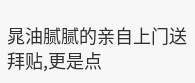晁油腻腻的亲自上门送拜贴,更是点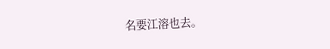名要江溶也去。